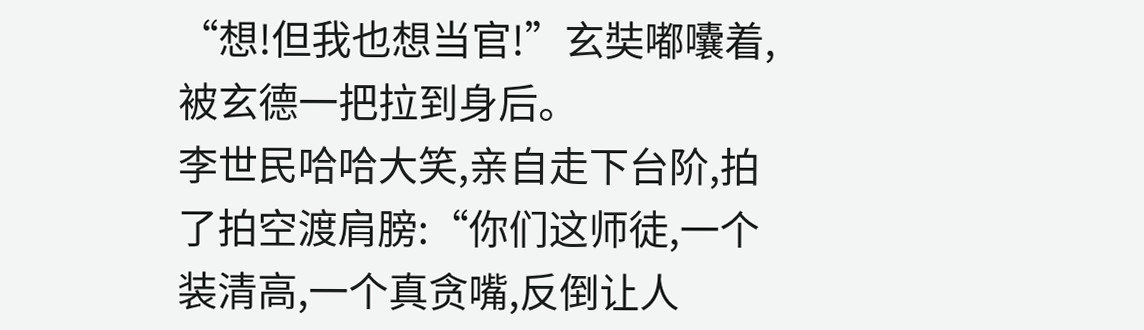“想!但我也想当官!”玄奘嘟囔着,被玄德一把拉到身后。
李世民哈哈大笑,亲自走下台阶,拍了拍空渡肩膀:“你们这师徒,一个装清高,一个真贪嘴,反倒让人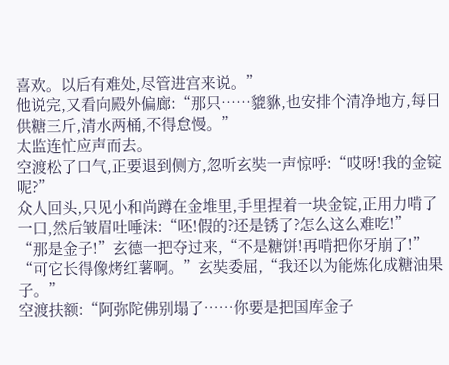喜欢。以后有难处,尽管进宫来说。”
他说完,又看向殿外偏廊:“那只……貔貅,也安排个清净地方,每日供糖三斤,清水两桶,不得怠慢。”
太监连忙应声而去。
空渡松了口气,正要退到侧方,忽听玄奘一声惊呼:“哎呀!我的金锭呢?”
众人回头,只见小和尚蹲在金堆里,手里捏着一块金锭,正用力啃了一口,然后皱眉吐唾沫:“呸!假的?还是锈了?怎么这么难吃!”
“那是金子!”玄德一把夺过来,“不是糖饼!再啃把你牙崩了!”
“可它长得像烤红薯啊。”玄奘委屈,“我还以为能炼化成糖油果子。”
空渡扶额:“阿弥陀佛别塌了……你要是把国库金子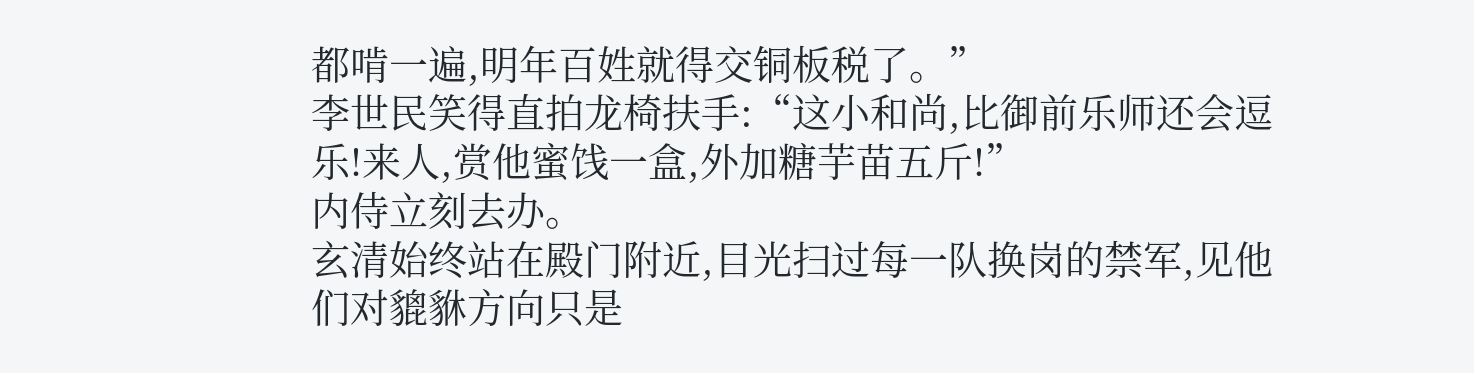都啃一遍,明年百姓就得交铜板税了。”
李世民笑得直拍龙椅扶手:“这小和尚,比御前乐师还会逗乐!来人,赏他蜜饯一盒,外加糖芋苗五斤!”
内侍立刻去办。
玄清始终站在殿门附近,目光扫过每一队换岗的禁军,见他们对貔貅方向只是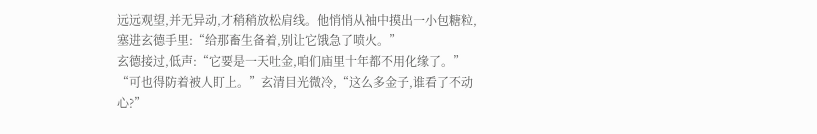远远观望,并无异动,才稍稍放松肩线。他悄悄从袖中摸出一小包糖粒,塞进玄德手里:“给那畜生备着,别让它饿急了喷火。”
玄德接过,低声:“它要是一天吐金,咱们庙里十年都不用化缘了。”
“可也得防着被人盯上。”玄清目光微冷,“这么多金子,谁看了不动心?”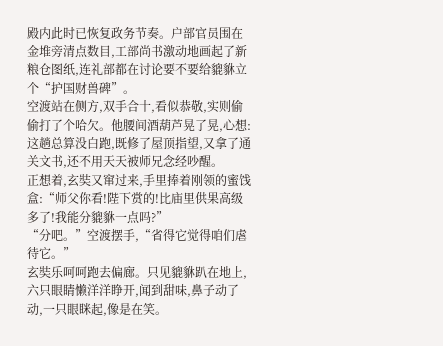殿内此时已恢复政务节奏。户部官员围在金堆旁清点数目,工部尚书激动地画起了新粮仓图纸,连礼部都在讨论要不要给貔貅立个“护国财兽碑”。
空渡站在侧方,双手合十,看似恭敬,实则偷偷打了个哈欠。他腰间酒葫芦晃了晃,心想:这趟总算没白跑,既修了屋顶指望,又拿了通关文书,还不用天天被师兄念经吵醒。
正想着,玄奘又窜过来,手里捧着刚领的蜜饯盒:“师父你看!陛下赏的!比庙里供果高级多了!我能分貔貅一点吗?”
“分吧。”空渡摆手,“省得它觉得咱们虐待它。”
玄奘乐呵呵跑去偏廊。只见貔貅趴在地上,六只眼睛懒洋洋睁开,闻到甜味,鼻子动了动,一只眼眯起,像是在笑。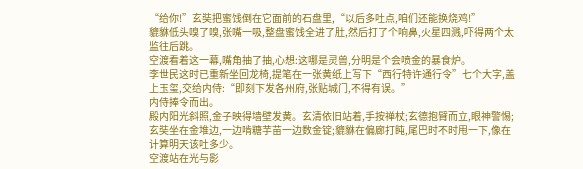“给你!”玄奘把蜜饯倒在它面前的石盘里,“以后多吐点,咱们还能换烧鸡!”
貔貅低头嗅了嗅,张嘴一吸,整盘蜜饯全进了肚,然后打了个响鼻,火星四溅,吓得两个太监往后跳。
空渡看着这一幕,嘴角抽了抽,心想:这哪是灵兽,分明是个会喷金的暴食炉。
李世民这时已重新坐回龙椅,提笔在一张黄纸上写下“西行特许通行令”七个大字,盖上玉玺,交给内侍:“即刻下发各州府,张贴城门,不得有误。”
内侍捧令而出。
殿内阳光斜照,金子映得墙壁发黄。玄清依旧站着,手按禅杖;玄德抱臂而立,眼神警惕;玄奘坐在金堆边,一边啃糖芋苗一边数金锭;貔貅在偏廊打盹,尾巴时不时甩一下,像在计算明天该吐多少。
空渡站在光与影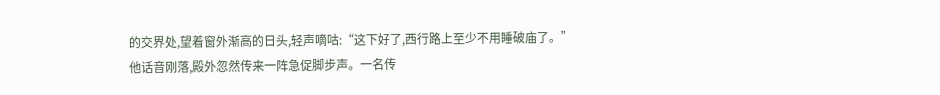的交界处,望着窗外渐高的日头,轻声嘀咕:“这下好了,西行路上至少不用睡破庙了。”
他话音刚落,殿外忽然传来一阵急促脚步声。一名传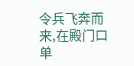令兵飞奔而来,在殿门口单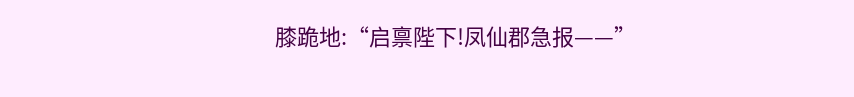膝跪地:“启禀陛下!凤仙郡急报——”